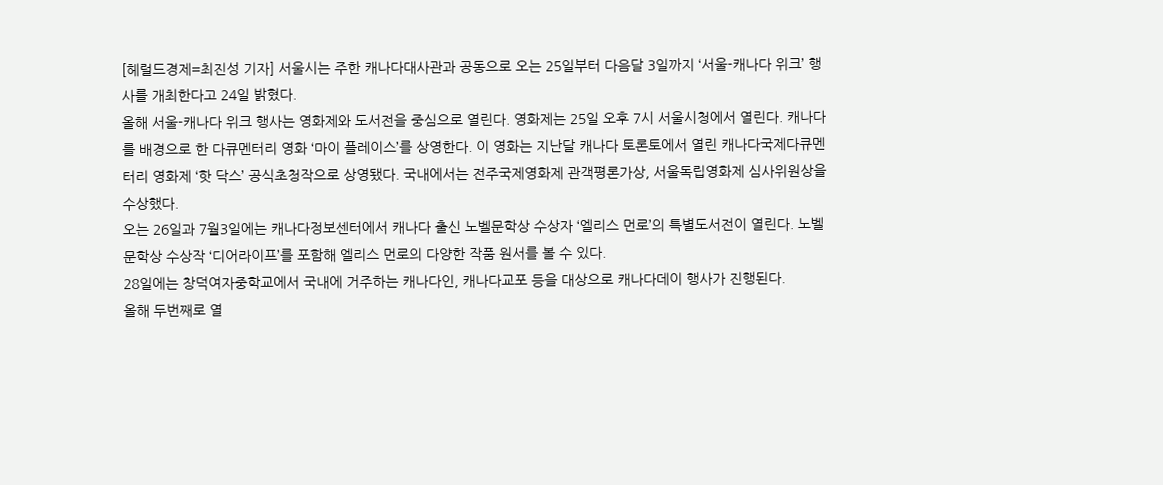[헤럴드경제=최진성 기자] 서울시는 주한 캐나다대사관과 공동으로 오는 25일부터 다음달 3일까지 ‘서울-캐나다 위크’ 행사를 개최한다고 24일 밝혔다.
올해 서울-캐나다 위크 행사는 영화제와 도서전을 중심으로 열린다. 영화제는 25일 오후 7시 서울시청에서 열린다. 캐나다를 배경으로 한 다큐멘터리 영화 ‘마이 플레이스’를 상영한다. 이 영화는 지난달 캐나다 토론토에서 열린 캐나다국제다큐멘터리 영화제 ‘핫 닥스’ 공식초청작으로 상영됐다. 국내에서는 전주국제영화제 관객평론가상, 서울독립영화제 심사위원상을 수상했다.
오는 26일과 7월3일에는 캐나다정보센터에서 캐나다 출신 노벨문학상 수상자 ‘엘리스 먼로’의 특별도서전이 열린다. 노벨문학상 수상작 ‘디어라이프’를 포함해 엘리스 먼로의 다양한 작품 원서를 볼 수 있다.
28일에는 창덕여자중학교에서 국내에 거주하는 캐나다인, 캐나다교포 등을 대상으로 캐나다데이 행사가 진행된다.
올해 두번째로 열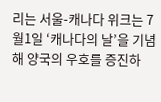리는 서울-캐나다 위크는 7월1일 ‘캐나다의 날’을 기념해 양국의 우호를 증진하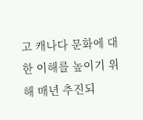고 캐나다 문화에 대한 이해를 높이기 위해 매년 추진되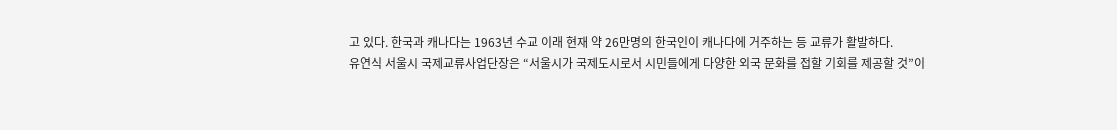고 있다. 한국과 캐나다는 1963년 수교 이래 현재 약 26만명의 한국인이 캐나다에 거주하는 등 교류가 활발하다.
유연식 서울시 국제교류사업단장은 “서울시가 국제도시로서 시민들에게 다양한 외국 문화를 접할 기회를 제공할 것”이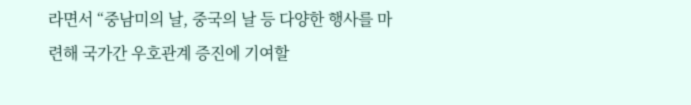라면서 “중남미의 날, 중국의 날 등 다양한 행사를 마련해 국가간 우호관계 증진에 기여할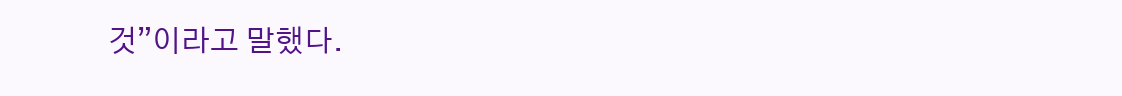것”이라고 말했다.